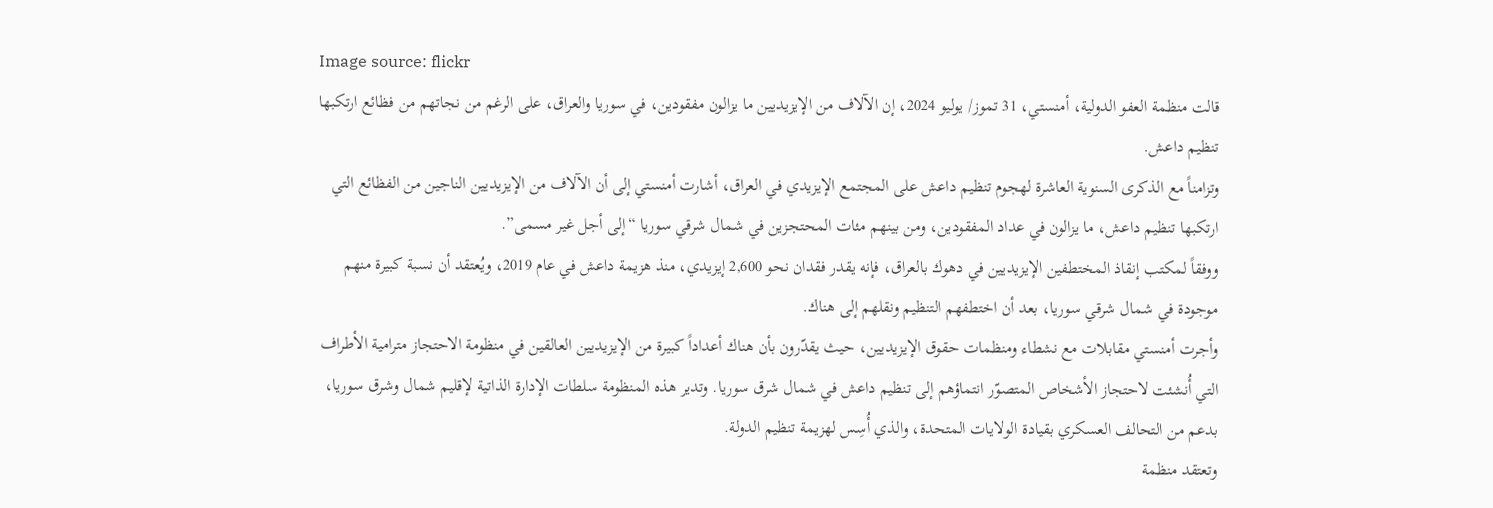Image source: flickr
قالت منظمة العفو الدولية، أمنستي، 31 تموز/ يوليو 2024، إن الآلاف من الإيزيديين ما يزالون مفقودين، في سوريا والعراق، على الرغم من نجاتهم من فظائع ارتكبها تنظيم داعش.
وتزامناً مع الذكرى السنوية العاشرة لهجوم تنظيم داعش على المجتمع الإيزيدي في العراق، أشارت أمنستي إلى أن الآلاف من الإيزيديين الناجين من الفظائع التي ارتكبها تنظيم داعش، ما يزالون في عداد المفقودين، ومن بينهم مئات المحتجزين في شمال شرقي سوريا “إلى أجل غير مسمى”.
ووفقاً لمكتب إنقاذ المختطفين الإيزيديين في دهوك بالعراق، فإنه يقدر فقدان نحو 2,600 إيزيدي، منذ هزيمة داعش في عام 2019، ويُعتقد أن نسبة كبيرة منهم موجودة في شمال شرقي سوريا، بعد أن اختطفهم التنظيم ونقلهم إلى هناك.
وأجرت أمنستي مقابلات مع نشطاء ومنظمات حقوق الإيزيديين، حيث يقدّرون بأن هناك أعداداً كبيرة من الإيزيديين العالقين في منظومة الاحتجاز مترامية الأطراف التي أُنشئت لاحتجاز الأشخاص المتصوّر انتماؤهم إلى تنظيم داعش في شمال شرق سوريا. وتدير هذه المنظومة سلطات الإدارة الذاتية لإقليم شمال وشرق سوريا، بدعم من التحالف العسكري بقيادة الولايات المتحدة، والذي أُسِس لهزيمة تنظيم الدولة.
وتعتقد منظمة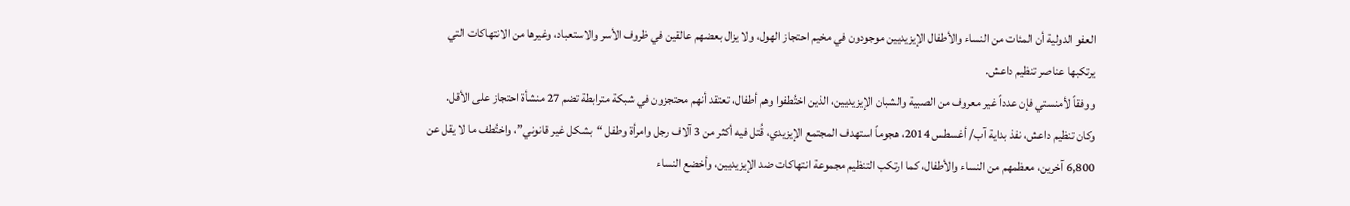العفو الدولية أن المئات من النساء والأطفال الإيزيديين موجودون في مخيم احتجاز الهول، ولا يزال بعضهم عالقين في ظروف الأسر والاستعباد، وغيرها من الانتهاكات التي يرتكبها عناصر تنظيم داعش.
ووفقاً لأمنستي فإن عدداً غير معروف من الصبية والشبان الإيزيديين، الذين اختُطفوا وهم أطفال، تعتقد أنهم محتجزون في شبكة مترابطة تضم 27 منشأة احتجاز على الأقل.
وكان تنظيم داعش، نفذ بداية آب/ أغسطس 2014، هجوماً استهدف المجتمع الإيزيدي، قُتل فيه أكثر من 3 آلاف رجل وامرأة وطفل “بشكل غير قانوني”، واختُطف ما لا يقل عن 6,800 آخرين، معظمهم من النساء والأطفال، كما ارتكب التنظيم مجموعة انتهاكات ضد الإيزيديين، وأخضع النساء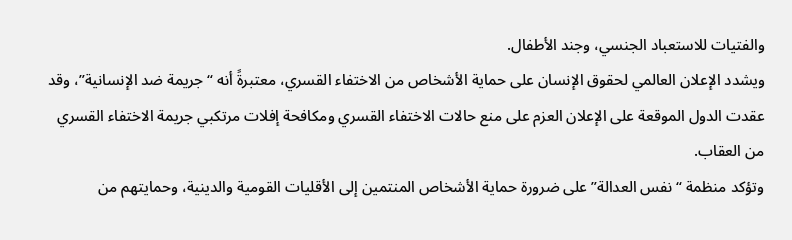والفتيات للاستعباد الجنسي، وجند الأطفال.
ويشدد الإعلان العالمي لحقوق الإنسان على حماية الأشخاص من الاختفاء القسري، معتبرةً أنه “جريمة ضد الإنسانية”، وقد عقدت الدول الموقعة على الإعلان العزم على منع حالات الاختفاء القسري ومكافحة إفلات مرتكبي جريمة الاختفاء القسري من العقاب.
وتؤكد منظمة “نفس العدالة” على ضرورة حماية الأشخاص المنتمين إلى الأقليات القومية والدينية، وحمايتهم من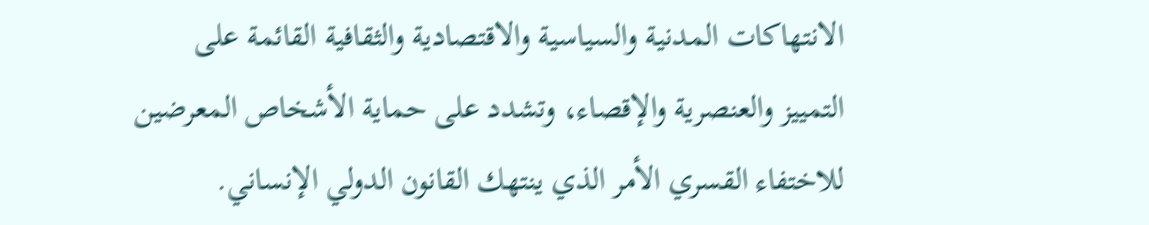الانتهاكات المدنية والسياسية والاقتصادية والثقافية القائمة على التمييز والعنصرية والإقصاء، وتشدد على حماية الأشخاص المعرضين للاختفاء القسري الأمر الذي ينتهك القانون الدولي الإنساني.